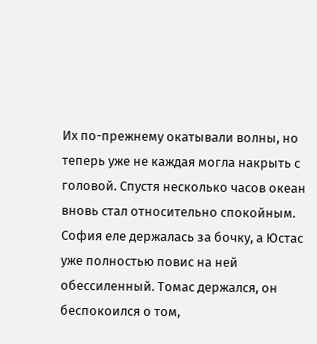Их по-прежнему окатывали волны, но теперь уже не каждая могла накрыть с головой. Спустя несколько часов океан вновь стал относительно спокойным. София еле держалась за бочку, а Юстас уже полностью повис на ней обессиленный. Томас держался, он беспокоился о том,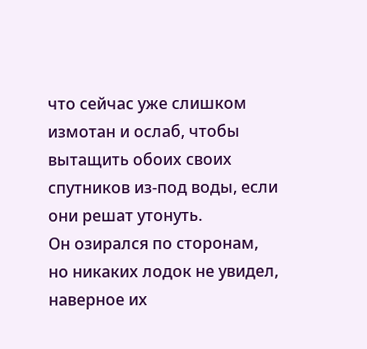что сейчас уже слишком измотан и ослаб, чтобы вытащить обоих своих спутников из-под воды, если они решат утонуть.
Он озирался по сторонам, но никаких лодок не увидел, наверное их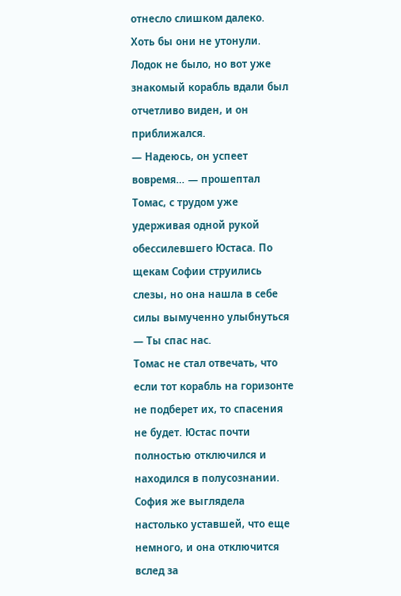отнесло слишком далеко.
Хоть бы они не утонули.
Лодок не было, но вот уже знакомый корабль вдали был отчетливо виден, и он приближался.
— Надеюсь, он успеет вовремя… — прошептал Томас, с трудом уже удерживая одной рукой обессилевшего Юстаса. По щекам Софии струились слезы, но она нашла в себе силы вымученно улыбнуться
— Ты спас нас.
Томас не стал отвечать, что если тот корабль на горизонте не подберет их, то спасения не будет. Юстас почти полностью отключился и находился в полусознании. София же выглядела настолько уставшей, что еще немного, и она отключится вслед за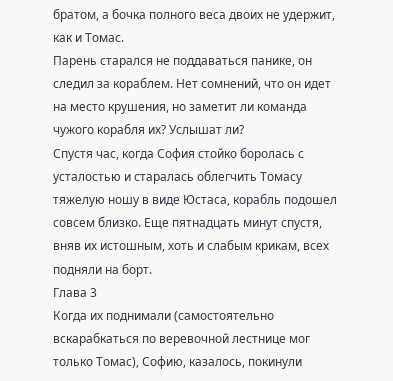братом, а бочка полного веса двоих не удержит, как и Томас.
Парень старался не поддаваться панике, он следил за кораблем. Нет сомнений, что он идет на место крушения, но заметит ли команда чужого корабля их? Услышат ли?
Спустя час, когда София стойко боролась с усталостью и старалась облегчить Томасу тяжелую ношу в виде Юстаса, корабль подошел совсем близко. Еще пятнадцать минут спустя, вняв их истошным, хоть и слабым крикам, всех подняли на борт.
Глава 3
Когда их поднимали (самостоятельно вскарабкаться по веревочной лестнице мог только Томас), Софию, казалось, покинули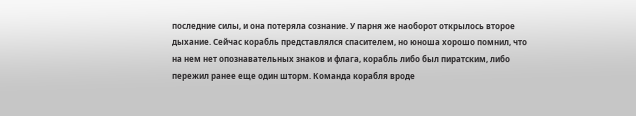последние силы, и она потеряла сознание. У парня же наоборот открылось второе дыхание. Сейчас корабль представлялся спасителем, но юноша хорошо помнил, что на нем нет опознавательных знаков и флага, корабль либо был пиратским, либо пережил ранее еще один шторм. Команда корабля вроде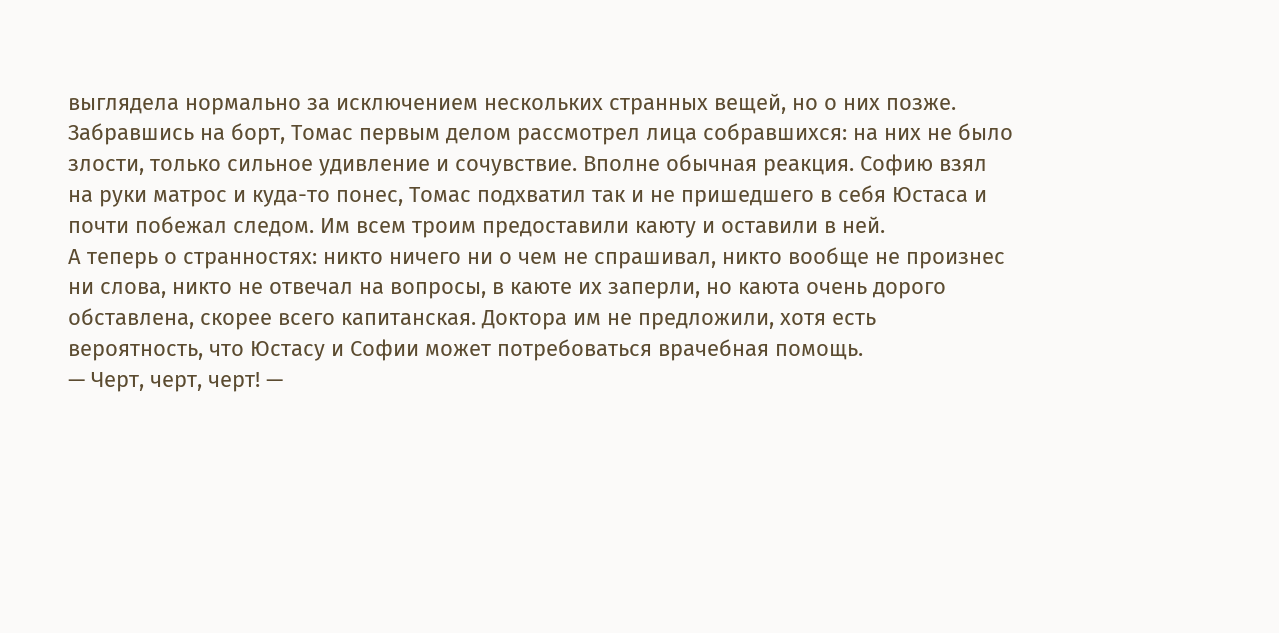выглядела нормально за исключением нескольких странных вещей, но о них позже.
Забравшись на борт, Томас первым делом рассмотрел лица собравшихся: на них не было злости, только сильное удивление и сочувствие. Вполне обычная реакция. Софию взял на руки матрос и куда-то понес, Томас подхватил так и не пришедшего в себя Юстаса и почти побежал следом. Им всем троим предоставили каюту и оставили в ней.
А теперь о странностях: никто ничего ни о чем не спрашивал, никто вообще не произнес ни слова, никто не отвечал на вопросы, в каюте их заперли, но каюта очень дорого обставлена, скорее всего капитанская. Доктора им не предложили, хотя есть вероятность, что Юстасу и Софии может потребоваться врачебная помощь.
— Черт, черт, черт! —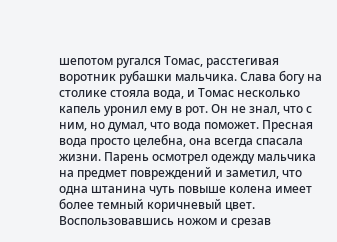шепотом ругался Томас, расстегивая воротник рубашки мальчика. Слава богу на столике стояла вода, и Томас несколько капель уронил ему в рот. Он не знал, что с ним, но думал, что вода поможет. Пресная вода просто целебна, она всегда спасала жизни. Парень осмотрел одежду мальчика на предмет повреждений и заметил, что одна штанина чуть повыше колена имеет более темный коричневый цвет. Воспользовавшись ножом и срезав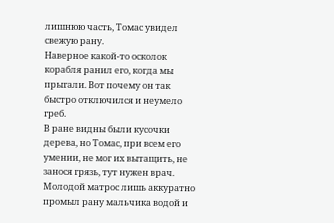лишнюю часть, Томас увидел свежую рану.
Наверное какой-то осколок корабля ранил его, когда мы прыгали. Вот почему он так быстро отключился и неумело греб.
В ране видны были кусочки дерева, но Томас, при всем его умении, не мог их вытащить, не занося грязь, тут нужен врач. Молодой матрос лишь аккуратно промыл рану мальчика водой и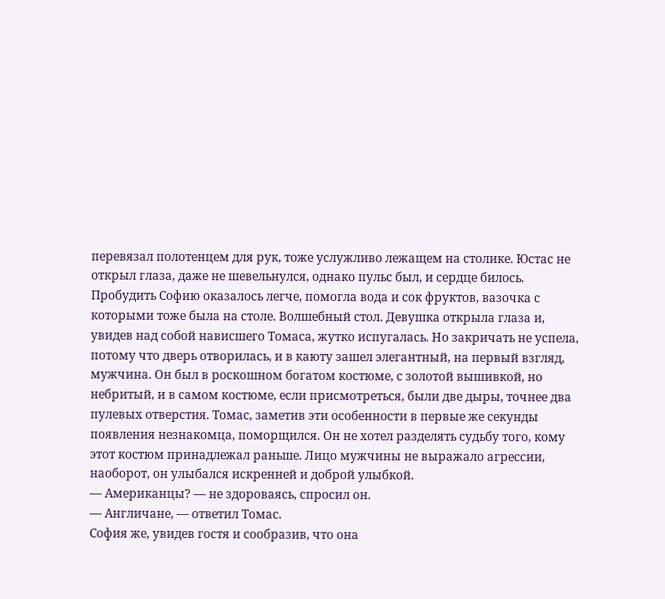перевязал полотенцем для рук, тоже услужливо лежащем на столике. Юстас не открыл глаза, даже не шевельнулся, однако пульс был, и сердце билось. Пробудить Софию оказалось легче, помогла вода и сок фруктов, вазочка с которыми тоже была на столе. Волшебный стол. Девушка открыла глаза и, увидев над собой нависшего Томаса, жутко испугалась. Но закричать не успела, потому что дверь отворилась, и в каюту зашел элегантный, на первый взгляд, мужчина. Он был в роскошном богатом костюме, с золотой вышивкой, но небритый, и в самом костюме, если присмотреться, были две дыры, точнее два пулевых отверстия. Томас, заметив эти особенности в первые же секунды появления незнакомца, поморщился. Он не хотел разделять судьбу того, кому этот костюм принадлежал раньше. Лицо мужчины не выражало агрессии, наоборот, он улыбался искренней и доброй улыбкой.
— Американцы? — не здороваясь, спросил он.
— Англичане, — ответил Томас.
София же, увидев гостя и сообразив, что она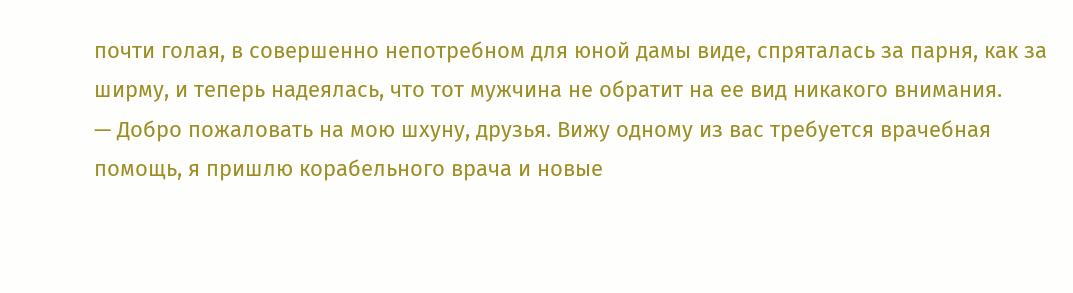почти голая, в совершенно непотребном для юной дамы виде, спряталась за парня, как за ширму, и теперь надеялась, что тот мужчина не обратит на ее вид никакого внимания.
— Добро пожаловать на мою шхуну, друзья. Вижу одному из вас требуется врачебная помощь, я пришлю корабельного врача и новые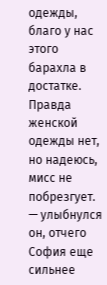одежды, благо у нас этого барахла в достатке. Правда женской одежды нет, но надеюсь, мисс не побрезгует. — улыбнулся он, отчего София еще сильнее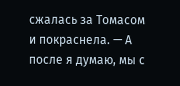сжалась за Томасом и покраснела. — А после я думаю, мы с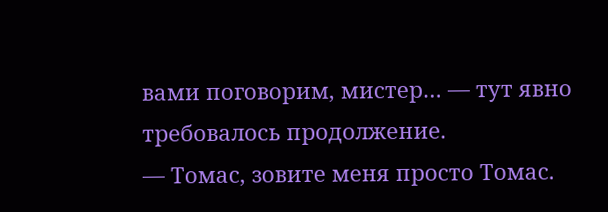вами поговорим, мистер… — тут явно требовалось продолжение.
— Томас, зовите меня просто Томас.